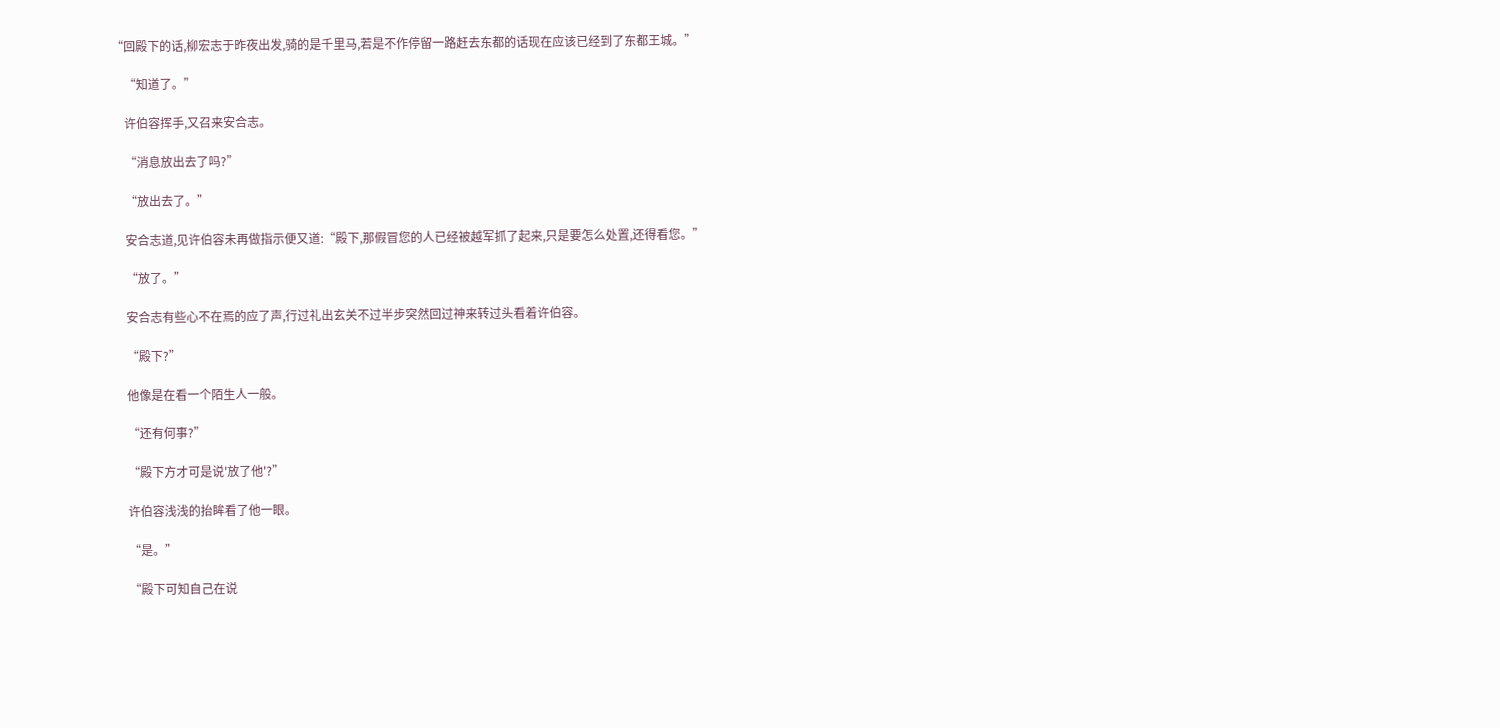“回殿下的话,柳宏志于昨夜出发,骑的是千里马,若是不作停留一路赶去东都的话现在应该已经到了东都王城。”

    “知道了。”

    许伯容挥手,又召来安合志。

    “消息放出去了吗?”

    “放出去了。”

    安合志道,见许伯容未再做指示便又道:“殿下,那假冒您的人已经被越军抓了起来,只是要怎么处置,还得看您。”

    “放了。”

    安合志有些心不在焉的应了声,行过礼出玄关不过半步突然回过神来转过头看着许伯容。

    “殿下?”

    他像是在看一个陌生人一般。

    “还有何事?”

    “殿下方才可是说'放了他'?”

    许伯容浅浅的抬眸看了他一眼。

    “是。”

    “殿下可知自己在说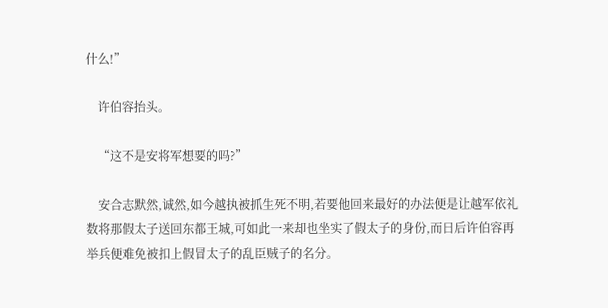什么!”

    许伯容抬头。

    “这不是安将军想要的吗?”

    安合志默然,诚然,如今越执被抓生死不明,若要他回来最好的办法便是让越军依礼数将那假太子送回东都王城,可如此一来却也坐实了假太子的身份,而日后许伯容再举兵便难免被扣上假冒太子的乱臣贼子的名分。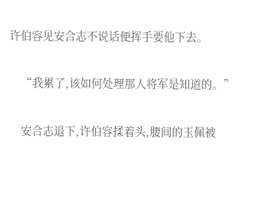许伯容见安合志不说话便挥手要他下去。

    “我累了,该如何处理那人将军是知道的。”

    安合志退下,许伯容揉着头,腰间的玉佩被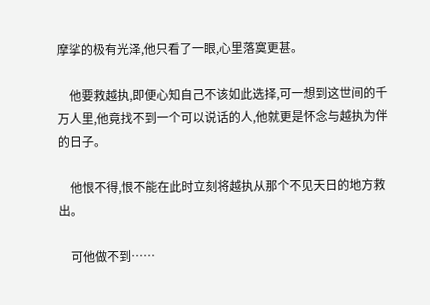摩挲的极有光泽,他只看了一眼,心里落寞更甚。

    他要救越执,即便心知自己不该如此选择,可一想到这世间的千万人里,他竟找不到一个可以说话的人,他就更是怀念与越执为伴的日子。

    他恨不得,恨不能在此时立刻将越执从那个不见天日的地方救出。

    可他做不到……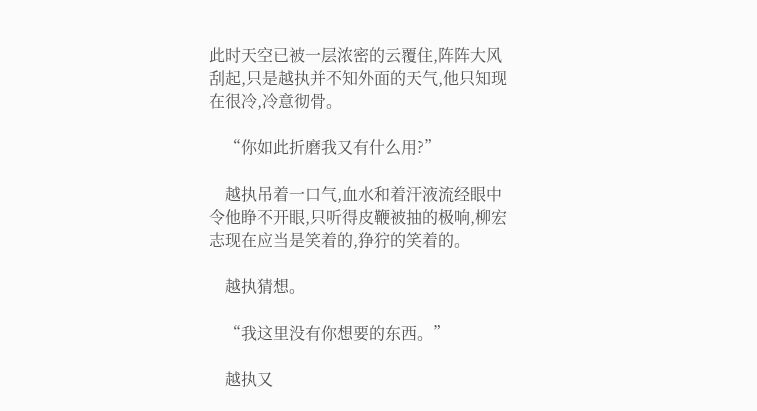此时天空已被一层浓密的云覆住,阵阵大风刮起,只是越执并不知外面的天气,他只知现在很冷,冷意彻骨。

    “你如此折磨我又有什么用?”

    越执吊着一口气,血水和着汗液流经眼中令他睁不开眼,只听得皮鞭被抽的极响,柳宏志现在应当是笑着的,狰狞的笑着的。

    越执猜想。

    “我这里没有你想要的东西。”

    越执又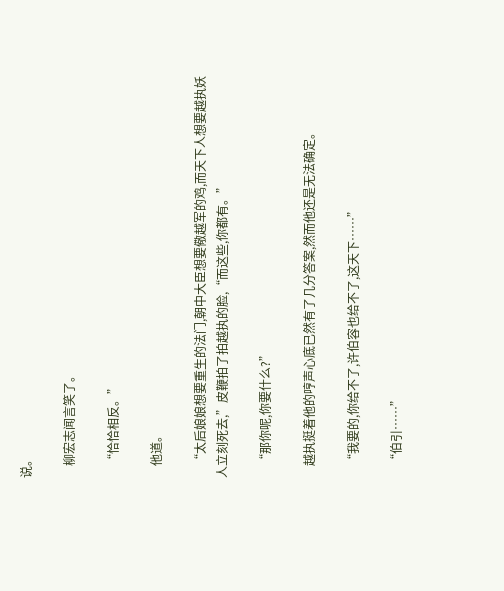说。

    柳宏志闻言笑了。

    “恰恰相反。”

    他道。

    “太后娘娘想要重生的法门,朝中大臣想要儆越军的鸡,而天下人想要越执妖人立刻死去,”皮鞭拍了拍越执的脸,“而这些,你都有。”

    “那你呢,你要什么?”

    越执挺着他的哼声心底已然有了几分答案,然而他还是无法确定。

    “我要的,你给不了,许伯容也给不了,这天下……”

    “伯引……”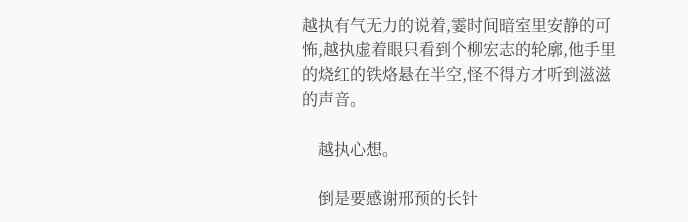越执有气无力的说着,霎时间暗室里安静的可怖,越执虚着眼只看到个柳宏志的轮廓,他手里的烧红的铁烙悬在半空,怪不得方才听到滋滋的声音。

    越执心想。

    倒是要感谢邢预的长针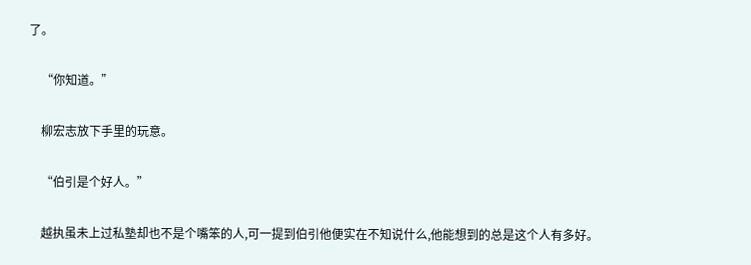了。

    “你知道。”

    柳宏志放下手里的玩意。

    “伯引是个好人。”

    越执虽未上过私塾却也不是个嘴笨的人,可一提到伯引他便实在不知说什么,他能想到的总是这个人有多好。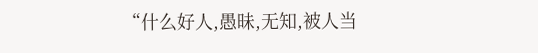“什么好人,愚昧,无知,被人当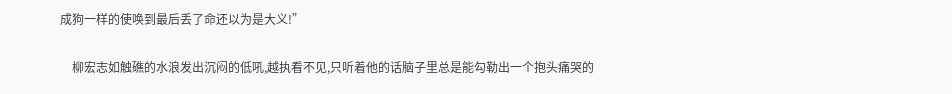成狗一样的使唤到最后丢了命还以为是大义!”

    柳宏志如触礁的水浪发出沉闷的低吼,越执看不见,只听着他的话脑子里总是能勾勒出一个抱头痛哭的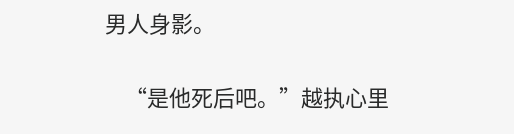男人身影。

    “是他死后吧。”越执心里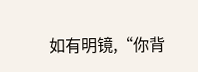如有明镜,“你背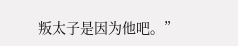叛太子是因为他吧。”